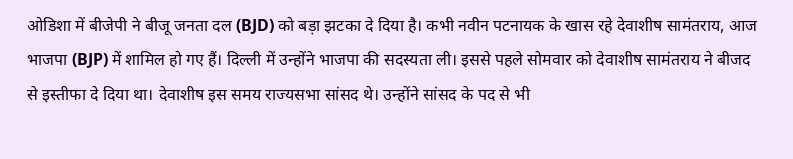ओडिशा में बीजेपी ने बीजू जनता दल (BJD) को बड़ा झटका दे दिया है। कभी नवीन पटनायक के खास रहे देवाशीष सामंतराय, आज भाजपा (BJP) में शामिल हो गए हैं। दिल्ली में उन्होंने भाजपा की सदस्यता ली। इससे पहले सोमवार को देवाशीष सामंतराय ने बीजद से इस्तीफा दे दिया था। देवाशीष इस समय राज्यसभा सांसद थे। उन्होंने सांसद के पद से भी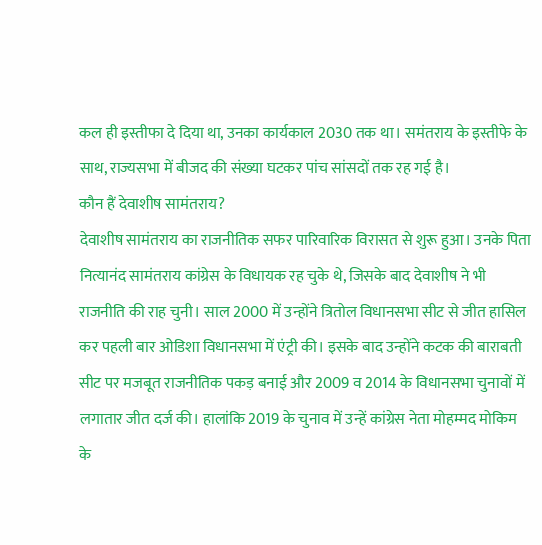कल ही इस्तीफा दे दिया था, उनका कार्यकाल 2030 तक था। समंतराय के इस्तीफे के साथ, राज्यसभा में बीजद की संख्या घटकर पांच सांसदों तक रह गई है।
कौन हैं देवाशीष सामंतराय?
देवाशीष सामंतराय का राजनीतिक सफर पारिवारिक विरासत से शुरू हुआ। उनके पिता नित्यानंद सामंतराय कांग्रेस के विधायक रह चुके थे, जिसके बाद देवाशीष ने भी राजनीति की राह चुनी। साल 2000 में उन्होंने त्रितोल विधानसभा सीट से जीत हासिल कर पहली बार ओडिशा विधानसभा में एंट्री की। इसके बाद उन्होंने कटक की बाराबती सीट पर मजबूत राजनीतिक पकड़ बनाई और 2009 व 2014 के विधानसभा चुनावों में लगातार जीत दर्ज की। हालांकि 2019 के चुनाव में उन्हें कांग्रेस नेता मोहम्मद मोकिम के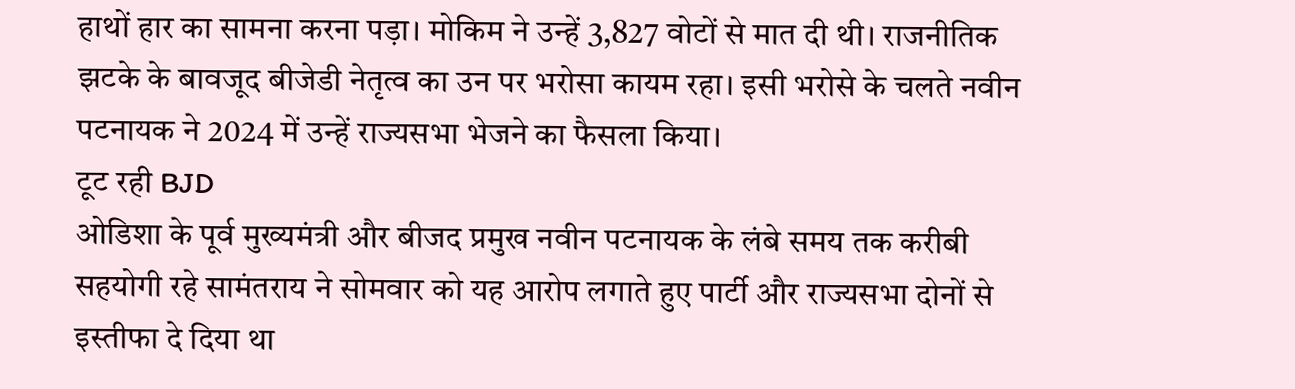हाथों हार का सामना करना पड़ा। मोकिम ने उन्हें 3,827 वोटों से मात दी थी। राजनीतिक झटके के बावजूद बीजेडी नेतृत्व का उन पर भरोसा कायम रहा। इसी भरोसे के चलते नवीन पटनायक ने 2024 में उन्हें राज्यसभा भेजने का फैसला किया।
टूट रही BJD
ओडिशा के पूर्व मुख्यमंत्री और बीजद प्रमुख नवीन पटनायक के लंबे समय तक करीबी सहयोगी रहे सामंतराय ने सोमवार को यह आरोप लगाते हुए पार्टी और राज्यसभा दोनों से इस्तीफा दे दिया था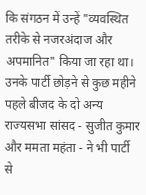कि संगठन में उन्हें "व्यवस्थित तरीके से नजरअंदाज और अपमानित" किया जा रहा था। उनके पार्टी छोड़ने से कुछ महीने पहले बीजद के दो अन्य राज्यसभा सांसद - सुजीत कुमार और ममता महंता - ने भी पार्टी से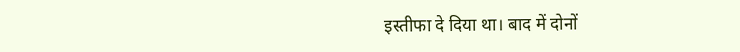इस्तीफा दे दिया था। बाद में दोनों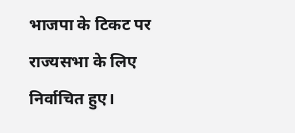भाजपा के टिकट पर राज्यसभा के लिए निर्वाचित हुए।